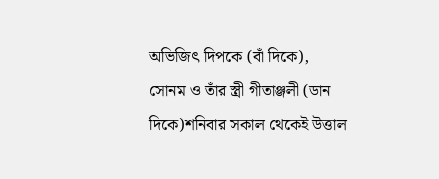অভিজিৎ দিপকে (বাঁ দিকে), সোনম ও তাঁর স্ত্রী গীতাঞ্জলী (ডান দিকে)শনিবার সকাল থেকেই উত্তাল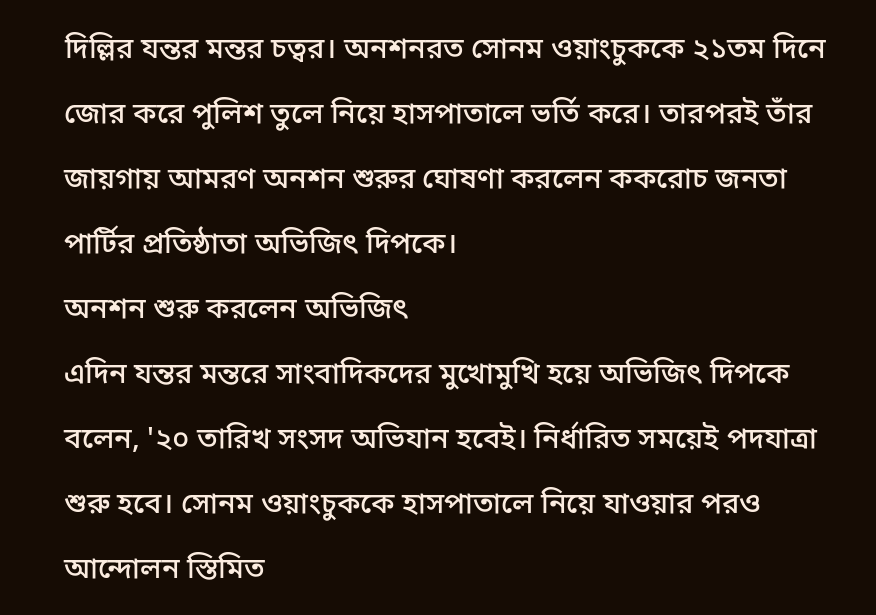দিল্লির যন্তর মন্তর চত্বর। অনশনরত সোনম ওয়াংচুককে ২১তম দিনে জোর করে পুলিশ তুলে নিয়ে হাসপাতালে ভর্তি করে। তারপরই তাঁর জায়গায় আমরণ অনশন শুরুর ঘোষণা করলেন ককরোচ জনতা পার্টির প্রতিষ্ঠাতা অভিজিৎ দিপকে।
অনশন শুরু করলেন অভিজিৎ
এদিন যন্তর মন্তরে সাংবাদিকদের মুখোমুখি হয়ে অভিজিৎ দিপকে বলেন, '২০ তারিখ সংসদ অভিযান হবেই। নির্ধারিত সময়েই পদযাত্রা শুরু হবে। সোনম ওয়াংচুককে হাসপাতালে নিয়ে যাওয়ার পরও আন্দোলন স্তিমিত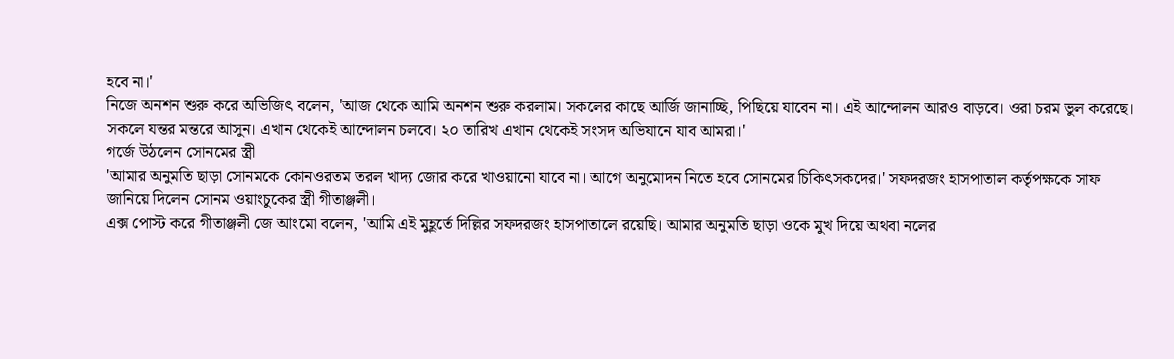হবে না।'
নিজে অনশন শুরু করে অভিজিৎ বলেন, 'আজ থেকে আমি অনশন শুরু করলাম। সকলের কাছে আর্জি জানাচ্ছি, পিছিয়ে যাবেন না। এই আন্দোলন আরও বাড়বে। ওরা চরম ভুল করেছে। সকলে যন্তর মন্তরে আসুন। এখান থেকেই আন্দোলন চলবে। ২০ তারিখ এখান থেকেই সংসদ অভিযানে যাব আমরা।'
গর্জে উঠলেন সোনমের স্ত্রী
'আমার অনুমতি ছাড়া সোনমকে কোনওরতম তরল খাদ্য জোর করে খাওয়ানো যাবে না। আগে অনুমোদন নিতে হবে সোনমের চিকিৎসকদের।' সফদরজং হাসপাতাল কর্তৃপক্ষকে সাফ জানিয়ে দিলেন সোনম ওয়াংচুকের স্ত্রী গীতাঞ্জলী।
এক্স পোস্ট করে গীতাঞ্জলী জে আংমো বলেন, 'আমি এই মুহূর্তে দিল্লির সফদরজং হাসপাতালে রয়েছি। আমার অনুমতি ছাড়া ওকে মুখ দিয়ে অথবা নলের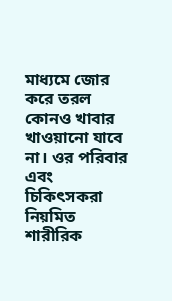মাধ্যমে জোর করে তরল কোনও খাবার খাওয়ানো যাবে না। ওর পরিবার এবং চিকিৎসকরা নিয়মিত শারীরিক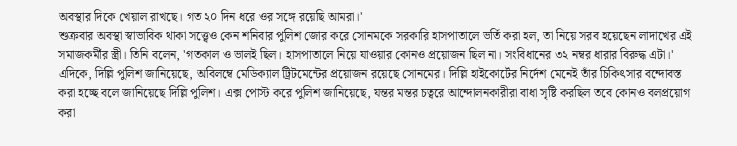অবস্থার দিকে খেয়াল রাখছে। গত ২০ দিন ধরে ওর সঙ্গে রয়েছি আমরা।'
শুক্রবার অবস্থা স্বাভাবিক থাকা সত্ত্বেও কেন শনিবার পুলিশ জোর করে সোনমকে সরকারি হাসপাতালে ভর্তি করা হল, তা নিয়ে সরব হয়েছেন লাদাখের এই সমাজকর্মীর স্ত্রী। তিনি বলেন, 'গতকাল ও ভালই ছিল। হাসপাতালে নিয়ে যাওয়ার কোনও প্রয়োজন ছিল না। সংবিধানের ৩২ নম্বর ধারার বিরুদ্ধ এটা।'
এদিকে, দিল্লি পুলিশ জানিয়েছে, অবিলম্বে মেডিক্যাল ট্রিটমেন্টের প্রয়োজন রয়েছে সোনমের। দিল্লি হাইকোর্টের নির্দেশ মেনেই তাঁর চিকিৎসার বন্দোবস্ত করা হচ্ছে বলে জানিয়েছে দিল্লি পুলিশ। এক্স পোস্ট করে পুলিশ জানিয়েছে, যন্তর মন্তর চত্বরে আন্দোলনকারীরা বাধা সৃষ্টি করছিল তবে কোনও বলপ্রয়োগ করা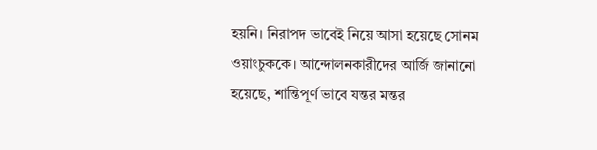হয়নি। নিরাপদ ভাবেই নিয়ে আসা হয়েছে সোনম ওয়াংচুককে। আন্দোলনকারীদের আর্জি জানানো হয়েছে, শান্তিপূর্ণ ভাবে যন্তর মন্তর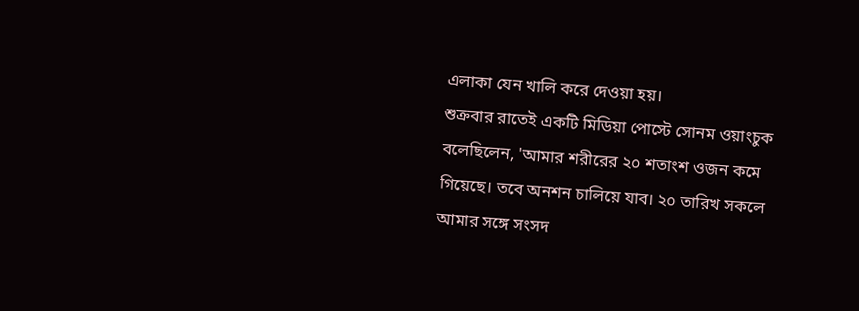এলাকা যেন খালি করে দেওয়া হয়।
শুক্রবার রাতেই একটি মিডিয়া পোস্টে সোনম ওয়াংচুক বলেছিলেন, 'আমার শরীরের ২০ শতাংশ ওজন কমে গিয়েছে। তবে অনশন চালিয়ে যাব। ২০ তারিখ সকলে আমার সঙ্গে সংসদ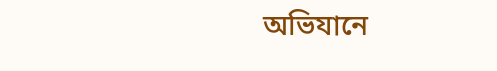অভিযানে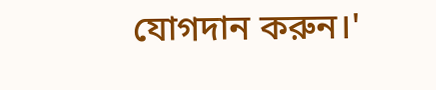যোগদান করুন।'